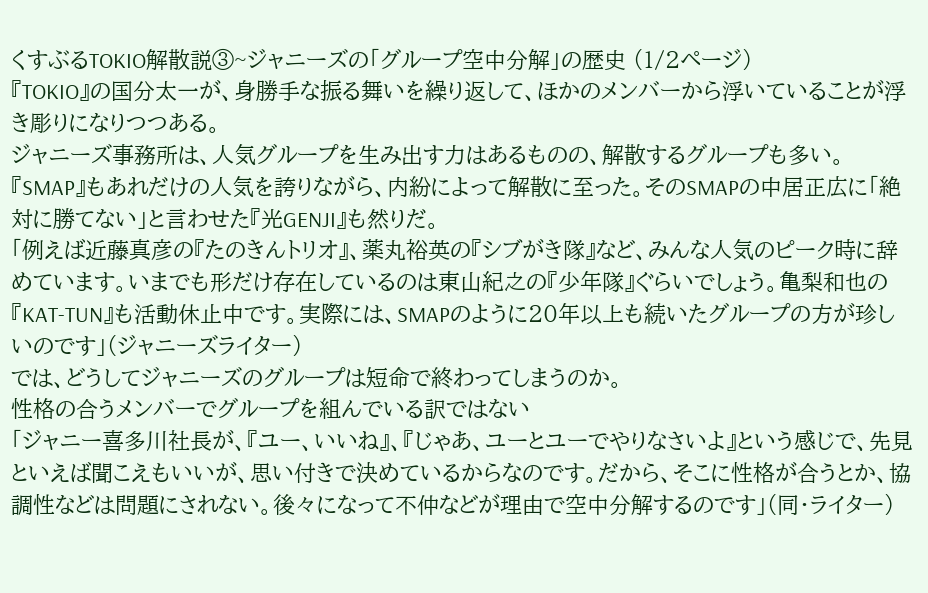くすぶるTOKIO解散説③~ジャニーズの「グループ空中分解」の歴史 (1/2ページ)
『TOKIO』の国分太一が、身勝手な振る舞いを繰り返して、ほかのメンバーから浮いていることが浮き彫りになりつつある。
ジャニーズ事務所は、人気グループを生み出す力はあるものの、解散するグループも多い。『SMAP』もあれだけの人気を誇りながら、内紛によって解散に至った。そのSMAPの中居正広に「絶対に勝てない」と言わせた『光GENJI』も然りだ。
「例えば近藤真彦の『たのきんトリオ』、薬丸裕英の『シブがき隊』など、みんな人気のピーク時に辞めています。いまでも形だけ存在しているのは東山紀之の『少年隊』ぐらいでしょう。亀梨和也の『KAT-TUN』も活動休止中です。実際には、SMAPのように20年以上も続いたグループの方が珍しいのです」(ジャニーズライター)
では、どうしてジャニーズのグループは短命で終わってしまうのか。
性格の合うメンバーでグループを組んでいる訳ではない
「ジャニー喜多川社長が、『ユー、いいね』、『じゃあ、ユーとユーでやりなさいよ』という感じで、先見といえば聞こえもいいが、思い付きで決めているからなのです。だから、そこに性格が合うとか、協調性などは問題にされない。後々になって不仲などが理由で空中分解するのです」(同・ライター)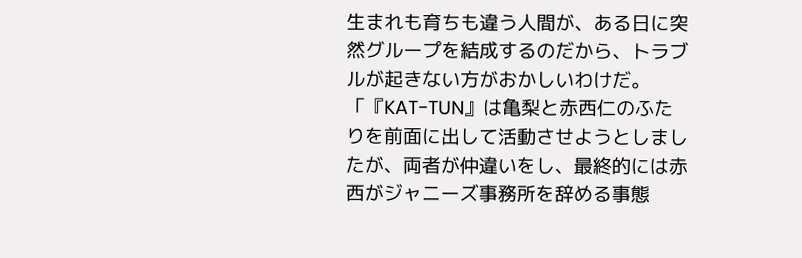生まれも育ちも違う人間が、ある日に突然グループを結成するのだから、トラブルが起きない方がおかしいわけだ。
「『KAT-TUN』は亀梨と赤西仁のふたりを前面に出して活動させようとしましたが、両者が仲違いをし、最終的には赤西がジャニーズ事務所を辞める事態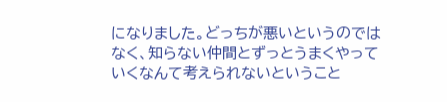になりました。どっちが悪いというのではなく、知らない仲間とずっとうまくやっていくなんて考えられないということ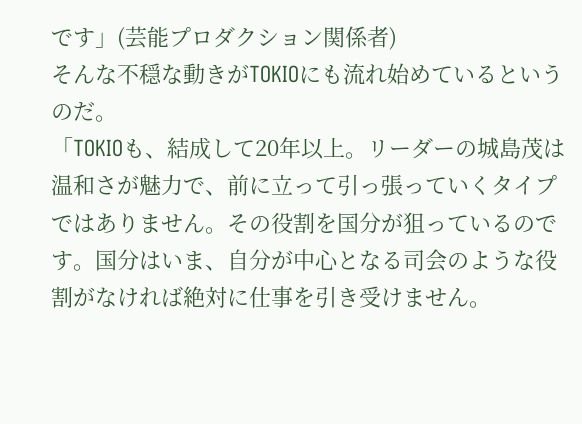です」(芸能プロダクション関係者)
そんな不穏な動きがTOKIOにも流れ始めているというのだ。
「TOKIOも、結成して20年以上。リーダーの城島茂は温和さが魅力で、前に立って引っ張っていくタイプではありません。その役割を国分が狙っているのです。国分はいま、自分が中心となる司会のような役割がなければ絶対に仕事を引き受けません。